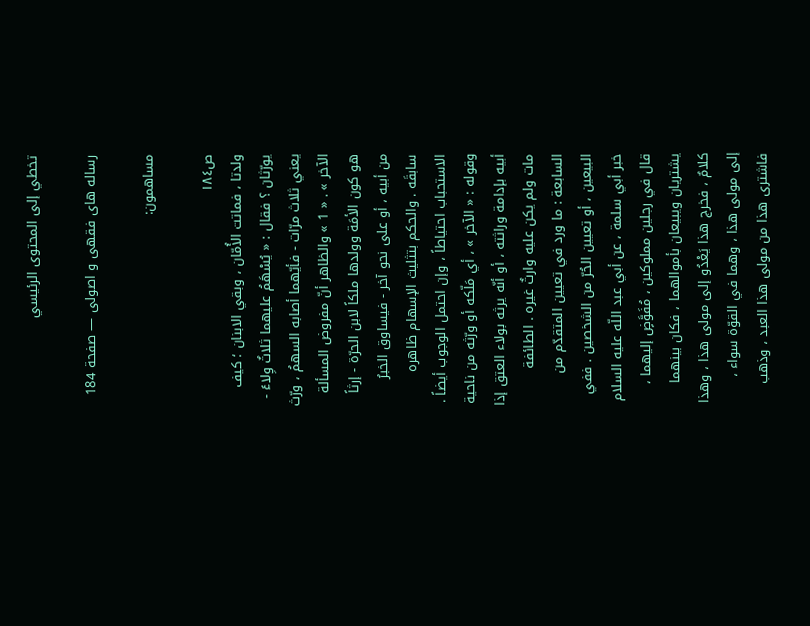تخطي إلى المحتوى الرئيسي

رساله هاى فقهى و اصولى — صفحة 184

مساهمون:

ص١٨٤
ولدتا ، فماتت الأُمّان ، وبقي الابنان ؛ كيف يورّثان ؟ فقال : « يُسْهَمُ عليهما ثلاثٌ وِلاءً - يعني ثلاث مرّات - فأيّهما أصابه السهمُ ، ورّث الآخر » . « 1 » والظاهر أنّ مفروض المسألة هو كون الأمَة وولدها ملكاً لابن الحرّة - إرثاً من أبيه ، أو على نحو آخر - فيساوق الخبرُ سابقَه . والحكم بتثليث الإسهام ظاهره الاستحباب احتياطاً ، وإن احتمل الوجوب أيضاً . وقوله : « الآخر » ، أي مَلّكه أو ورّثه من ناحية أبيه بإدامة وراثته ، أو أنّه يرثه بولاء العتق إذا مات ولم يكن عليه وارثٌ غيره . الطائفة السابعة : ما ورد في تعيين المتقدّم من البيعين ، أو تعيين الحُرّ من الشخصين . ففي خبر أبي سلمة ، عن أبي عبد اللّه عليه السلام قال في رجلين مملوكين ، مُفَوَّضٍ إليهما ، يشتريان ويبيعان بأموالهما ، فكان بينهما كلامٌ ، فخرج هذا يَعْدُو إلى مولى هذا ، وهذا إلى مولى هذا ، وهما في القوّة سواء ، فاشترى هذا من مولى هذا العبد ، وذهب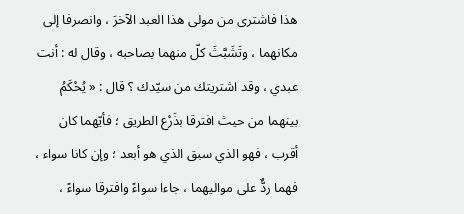هذا فاشترى من مولى هذا العبد الآخرَ ، وانصرفا إلى مكانهما ، وتَشَبَّثَ كلّ منهما بصاحبه ، وقال له : أنت عبدي ، وقد اشتريتك من سيّدك ؟ قال : « يُحْكَمُ بينهما من حيث افترقا بذَرْع الطريق ؛ فأيّهما كان أقرب ، فهو الذي سبق الذي هو أبعد ؛ وإن كانا سواء ، فهما ردٌّ على مواليهما ، جاءا سواءً وافترقا سواءً ،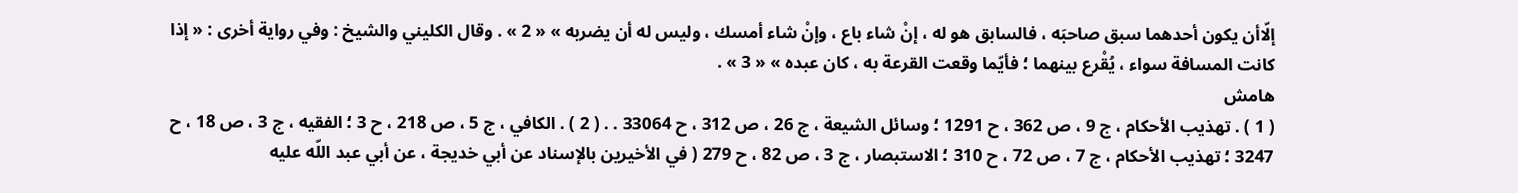إلّاأن يكون أحدهما سبق صاحبَه ، فالسابق هو له ، إنْ شاء باع ، وإنْ شاء أمسك ، وليس له أن يضربه » « 2 » . وقال الكليني والشيخ : وفي رواية أخرى : « إذا كانت المسافة سواء ، يُقْرع بينهما ؛ فأيّما وقعت القرعة به ، كان عبده » « 3 » .
هامش
( 1 ) . تهذيب الأحكام ، ج 9 ، ص 362 ، ح 1291 ؛ وسائل الشيعة ، ج 26 ، ص 312 ، ح 33064 . . ( 2 ) . الكافي ، ج 5 ، ص 218 ، ح 3 ؛ الفقيه ، ج 3 ، ص 18 ، ح 3247 ؛ تهذيب الأحكام ، ج 7 ، ص 72 ، ح 310 ؛ الاستبصار ، ج 3 ، ص 82 ، ح 279 ( في الأخيرين بالإسناد عن أبي خديجة ، عن أبي عبد اللّه عليه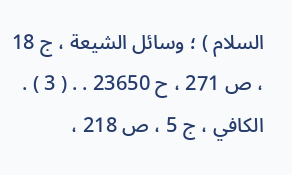السلام ) ؛ وسائل الشيعة ، ج 18 ، ص 271 ، ح 23650 . . ( 3 ) . الكافي ، ج 5 ، ص 218 ،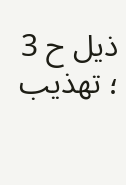ذيل ح 3 ؛ تهذيب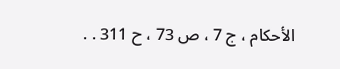الأحكام ، ج 7 ، ص 73 ، ح 311 . .